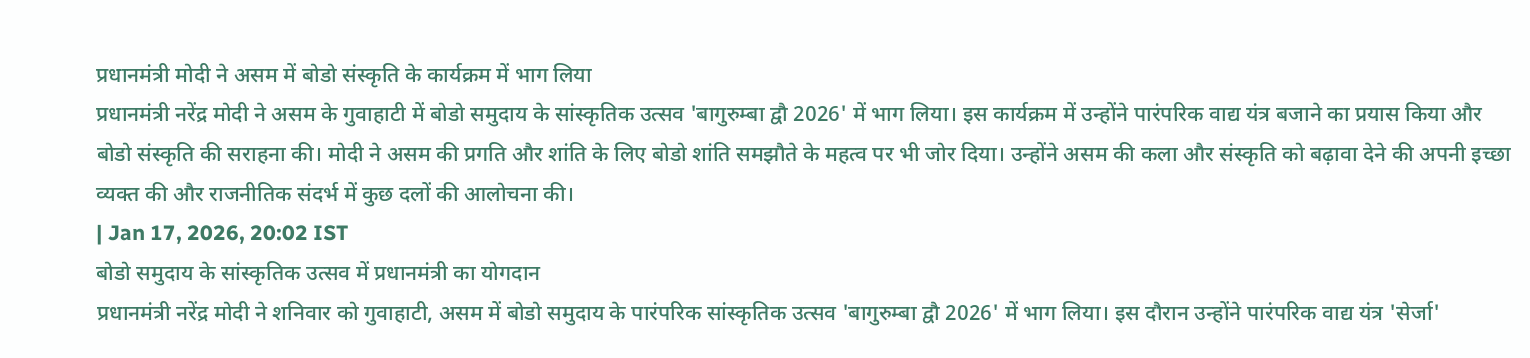प्रधानमंत्री मोदी ने असम में बोडो संस्कृति के कार्यक्रम में भाग लिया
प्रधानमंत्री नरेंद्र मोदी ने असम के गुवाहाटी में बोडो समुदाय के सांस्कृतिक उत्सव 'बागुरुम्बा द्वौ 2026' में भाग लिया। इस कार्यक्रम में उन्होंने पारंपरिक वाद्य यंत्र बजाने का प्रयास किया और बोडो संस्कृति की सराहना की। मोदी ने असम की प्रगति और शांति के लिए बोडो शांति समझौते के महत्व पर भी जोर दिया। उन्होंने असम की कला और संस्कृति को बढ़ावा देने की अपनी इच्छा व्यक्त की और राजनीतिक संदर्भ में कुछ दलों की आलोचना की।
| Jan 17, 2026, 20:02 IST
बोडो समुदाय के सांस्कृतिक उत्सव में प्रधानमंत्री का योगदान
प्रधानमंत्री नरेंद्र मोदी ने शनिवार को गुवाहाटी, असम में बोडो समुदाय के पारंपरिक सांस्कृतिक उत्सव 'बागुरुम्बा द्वौ 2026' में भाग लिया। इस दौरान उन्होंने पारंपरिक वाद्य यंत्र 'सेर्जा'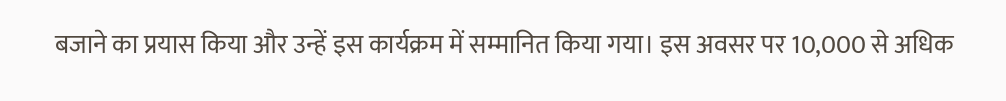बजाने का प्रयास किया और उन्हें इस कार्यक्रम में सम्मानित किया गया। इस अवसर पर 10,000 से अधिक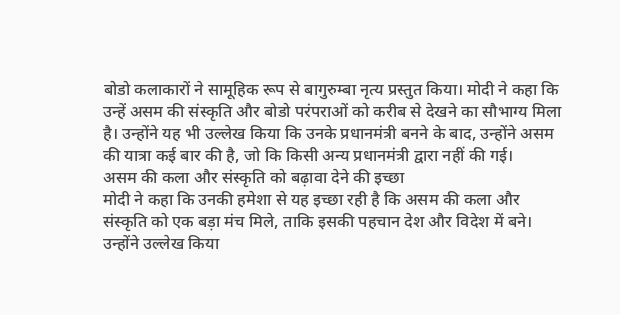बोडो कलाकारों ने सामूहिक रूप से बागुरुम्बा नृत्य प्रस्तुत किया। मोदी ने कहा कि उन्हें असम की संस्कृति और बोडो परंपराओं को करीब से देखने का सौभाग्य मिला है। उन्होंने यह भी उल्लेख किया कि उनके प्रधानमंत्री बनने के बाद, उन्होंने असम की यात्रा कई बार की है, जो कि किसी अन्य प्रधानमंत्री द्वारा नहीं की गई।
असम की कला और संस्कृति को बढ़ावा देने की इच्छा
मोदी ने कहा कि उनकी हमेशा से यह इच्छा रही है कि असम की कला और संस्कृति को एक बड़ा मंच मिले, ताकि इसकी पहचान देश और विदेश में बने। उन्होंने उल्लेख किया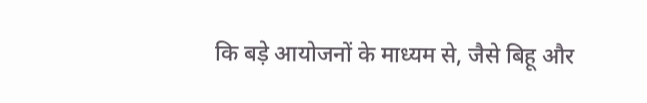कि बड़े आयोजनों के माध्यम से, जैसे बिहू और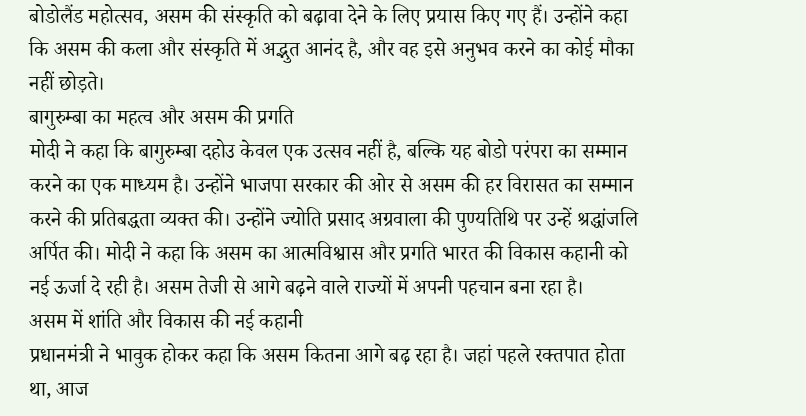बोडोलैंड महोत्सव, असम की संस्कृति को बढ़ावा देने के लिए प्रयास किए गए हैं। उन्होंने कहा कि असम की कला और संस्कृति में अद्भुत आनंद है, और वह इसे अनुभव करने का कोई मौका नहीं छोड़ते।
बागुरुम्बा का महत्व और असम की प्रगति
मोदी ने कहा कि बागुरुम्बा दहोउ केवल एक उत्सव नहीं है, बल्कि यह बोडो परंपरा का सम्मान करने का एक माध्यम है। उन्होंने भाजपा सरकार की ओर से असम की हर विरासत का सम्मान करने की प्रतिबद्धता व्यक्त की। उन्होंने ज्योति प्रसाद अग्रवाला की पुण्यतिथि पर उन्हें श्रद्धांजलि अर्पित की। मोदी ने कहा कि असम का आत्मविश्वास और प्रगति भारत की विकास कहानी को नई ऊर्जा दे रही है। असम तेजी से आगे बढ़ने वाले राज्यों में अपनी पहचान बना रहा है।
असम में शांति और विकास की नई कहानी
प्रधानमंत्री ने भावुक होकर कहा कि असम कितना आगे बढ़ रहा है। जहां पहले रक्तपात होता था, आज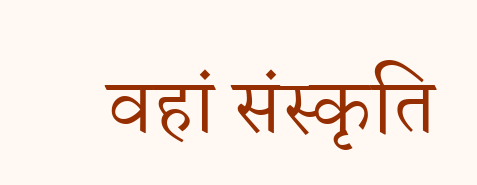वहां संस्कृति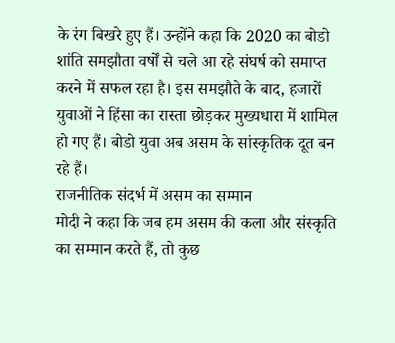के रंग बिखरे हुए हैं। उन्होंने कहा कि 2020 का बोडो शांति समझौता वर्षों से चले आ रहे संघर्ष को समाप्त करने में सफल रहा है। इस समझौते के बाद, हजारों युवाओं ने हिंसा का रास्ता छोड़कर मुख्यधारा में शामिल हो गए हैं। बोडो युवा अब असम के सांस्कृतिक दूत बन रहे हैं।
राजनीतिक संदर्भ में असम का सम्मान
मोदी ने कहा कि जब हम असम की कला और संस्कृति का सम्मान करते हैं, तो कुछ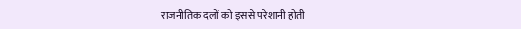राजनीतिक दलों को इससे परेशानी होती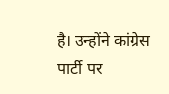है। उन्होंने कांग्रेस पार्टी पर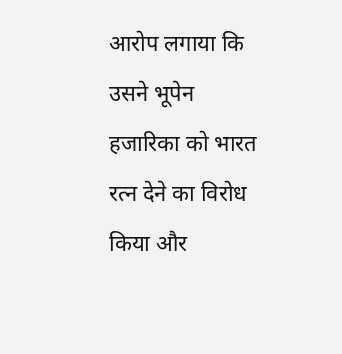आरोप लगाया कि उसने भूपेन हजारिका को भारत रत्न देने का विरोध किया और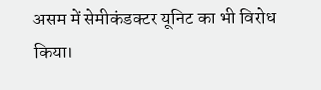असम में सेमीकंडक्टर यूनिट का भी विरोध किया।